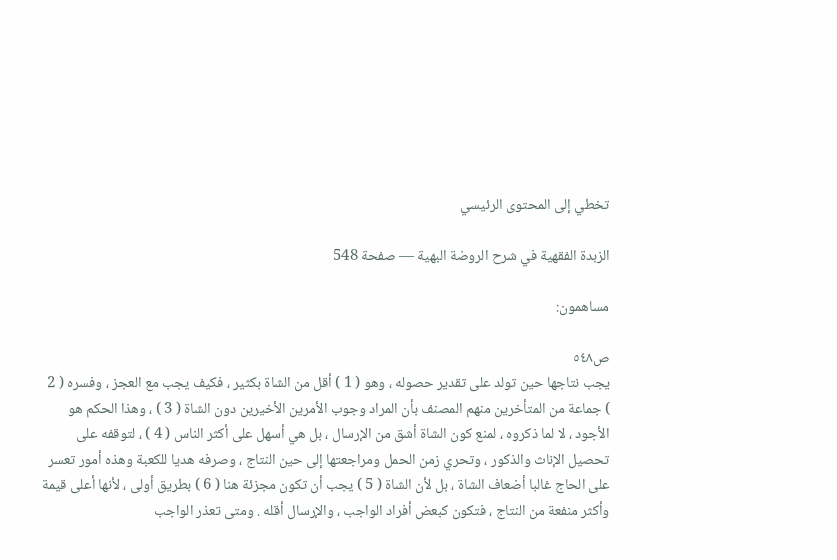تخطي إلى المحتوى الرئيسي

الزبدة الفقهية في شرح الروضة البهية — صفحة 548

مساهمون:

ص٥٤٨
يجب نتاجها حين تولد على تقدير حصوله ، وهو ( 1 ) أقل من الشاة بكثير ، فكيف يجب مع العجز ، وفسره ( 2 ) جماعة من المتأخرين منهم المصنف بأن المراد وجوب الأمرين الأخيرين دون الشاة ( 3 ) ، وهذا الحكم هو الأجود ، لا لما ذكروه ، لمنع كون الشاة أشق من الإرسال ، بل هي أسهل على أكثر الناس ( 4 ) ، لتوقفه على تحصيل الإناث والذكور ، وتحري زمن الحمل ومراجعتها إلى حين النتاج ، وصرفه هديا للكعبة وهذه أمور تعسر على الحاج غالبا أضعاف الشاة ، بل لأن الشاة ( 5 ) يجب أن تكون مجزئة هنا ( 6 ) بطريق أولى ، لأنها أعلى قيمة وأكثر منفعة من النتاج ، فتكون كبعض أفراد الواجب ، والإرسال أقله . ومتى تعذر الواجب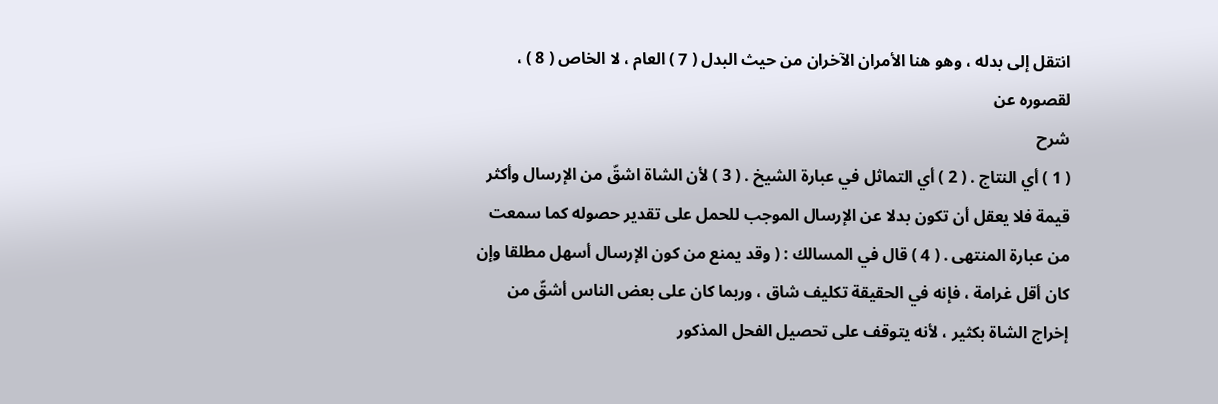انتقل إلى بدله ، وهو هنا الأمران الآخران من حيث البدل ( 7 ) العام ، لا الخاص ( 8 ) ، لقصوره عن
شرح
( 1 ) أي النتاج . ( 2 ) أي التماثل في عبارة الشيخ . ( 3 ) لأن الشاة اشقّ من الإرسال وأكثر قيمة فلا يعقل أن تكون بدلا عن الإرسال الموجب للحمل على تقدير حصوله كما سمعت من عبارة المنتهى . ( 4 ) قال في المسالك : ( وقد يمنع من كون الإرسال أسهل مطلقا وإن كان أقل غرامة ، فإنه في الحقيقة تكليف شاق ، وربما كان على بعض الناس أشقّ من إخراج الشاة بكثير ، لأنه يتوقف على تحصيل الفحل المذكور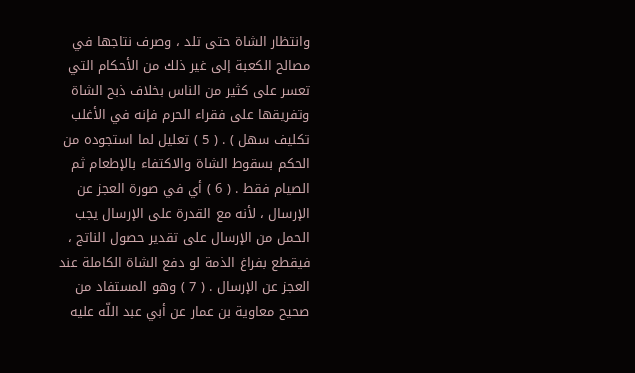وانتظار الشاة حتى تلد ، وصرف نتاجها في مصالح الكعبة إلى غير ذلك من الأحكام التي تعسر على كثير من الناس بخلاف ذبح الشاة وتفريقها على فقراء الحرم فإنه في الأغلب تكليف سهل ) . ( 5 ) تعليل لما استجوده من الحكم بسقوط الشاة والاكتفاء بالإطعام ثم الصيام فقط . ( 6 ) أي في صورة العجز عن الإرسال ، لأنه مع القدرة على الإرسال يجب الحمل من الإرسال على تقدير حصول الناتج ، فيقطع بفراغ الذمة لو دفع الشاة الكاملة عند العجز عن الإرسال . ( 7 ) وهو المستفاد من صحيح معاوية بن عمار عن أبي عبد اللّه عليه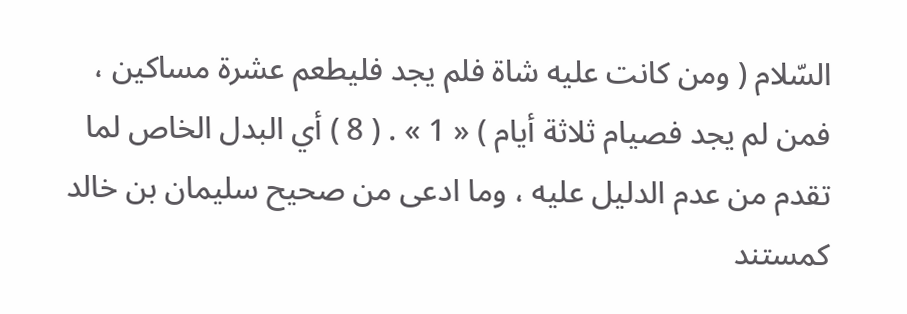السّلام ( ومن كانت عليه شاة فلم يجد فليطعم عشرة مساكين ، فمن لم يجد فصيام ثلاثة أيام ) « 1 » . ( 8 ) أي البدل الخاص لما تقدم من عدم الدليل عليه ، وما ادعى من صحيح سليمان بن خالد كمستند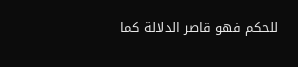للحكم فهو قاصر الدلالة كما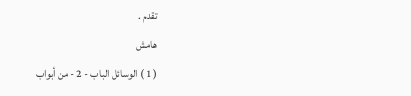تقدم .
هامش
( 1 ) الوسائل الباب - 2 - من أبواب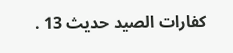كفارات الصيد حديث 13 .